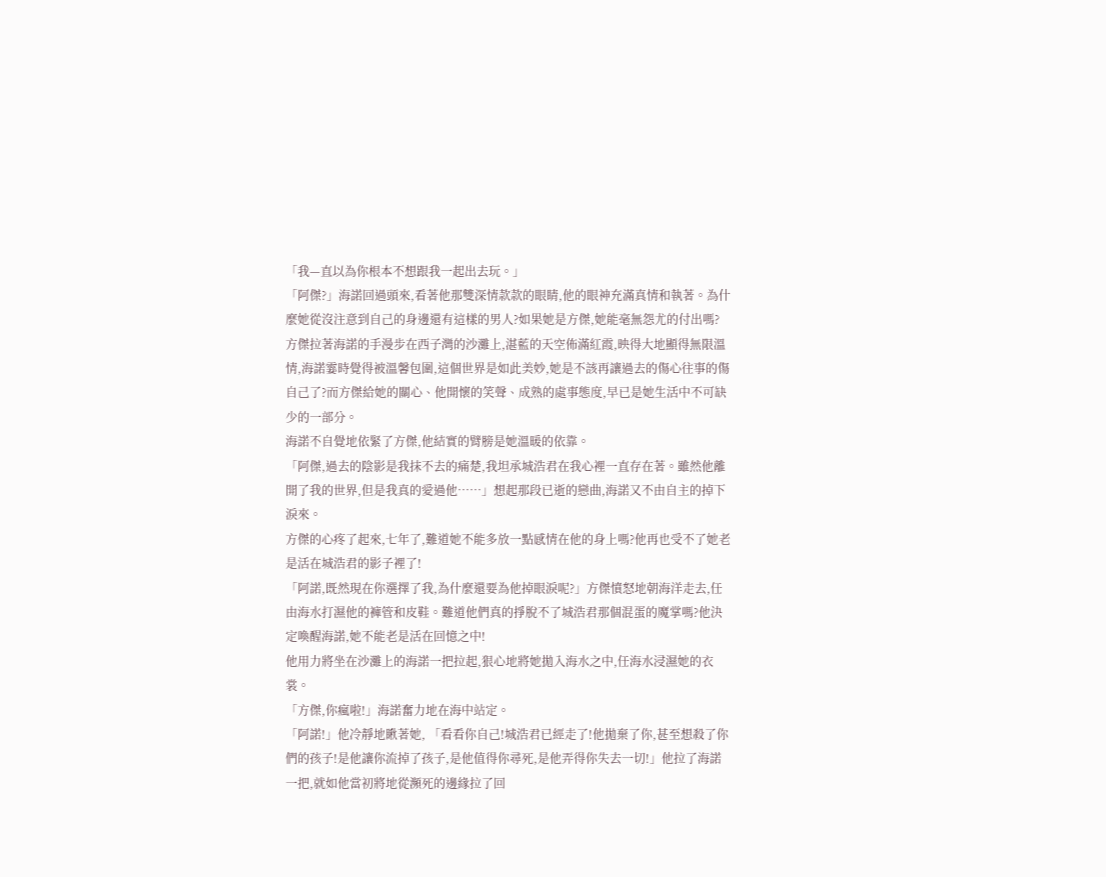「我—直以為你根本不想跟我一起出去玩。」
「阿傑?」海諾回過頭來,看著他那雙深情款款的眼睛,他的眼神充滿真情和執著。為什麼她從沒注意到自己的身邊還有這樣的男人?如果她是方傑,她能毫無怨尤的付出嗎?
方傑拉著海諾的手漫步在西子灣的沙灘上,湛藍的天空佈滿紅霞,映得大地顯得無限溫情,海諾霎時覺得被溫馨包圍,這個世界是如此美妙,她是不該再讓過去的傷心往事的傷自己了?而方傑給她的關心、他開懷的笑聲、成熟的處事態度,早已是她生活中不可缺少的一部分。
海諾不自覺地依緊了方傑,他結實的臂膀是她溫暖的依靠。
「阿傑,過去的陰影是我抹不去的痛楚,我坦承城浩君在我心裡一直存在著。雖然他離開了我的世界,但是我真的愛過他……」想起那段已逝的戀曲,海諾又不由自主的掉下淚來。
方傑的心疼了起來,七年了,難道她不能多放一點感情在他的身上嗎?他再也受不了她老是活在城浩君的影子裡了!
「阿諾,既然現在你選擇了我,為什麼還要為他掉眼淚呢?」方傑憤怒地朝海洋走去,任由海水打濕他的褲管和皮鞋。難道他們真的掙脫不了城浩君那個混蛋的魔掌嗎?他決定喚醒海諾,她不能老是活在回憶之中!
他用力將坐在沙灘上的海諾一把拉起,狠心地將她拋入海水之中,任海水浸濕她的衣裳。
「方傑,你瘋啦!」海諾奮力地在海中站定。
「阿諾!」他冷靜地瞅著她, 「看看你自己!城浩君已經走了!他拋棄了你,甚至想殺了你們的孩子!是他讓你流掉了孩子,是他值得你尋死,是他弄得你失去一切!」他拉了海諾一把,就如他當初將地從瀕死的邊緣拉了回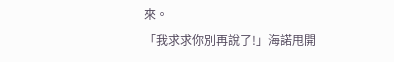來。
「我求求你別再說了!」海諾甩開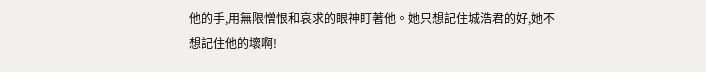他的手,用無限憎恨和哀求的眼神盯著他。她只想記住城浩君的好,她不想記住他的壞啊!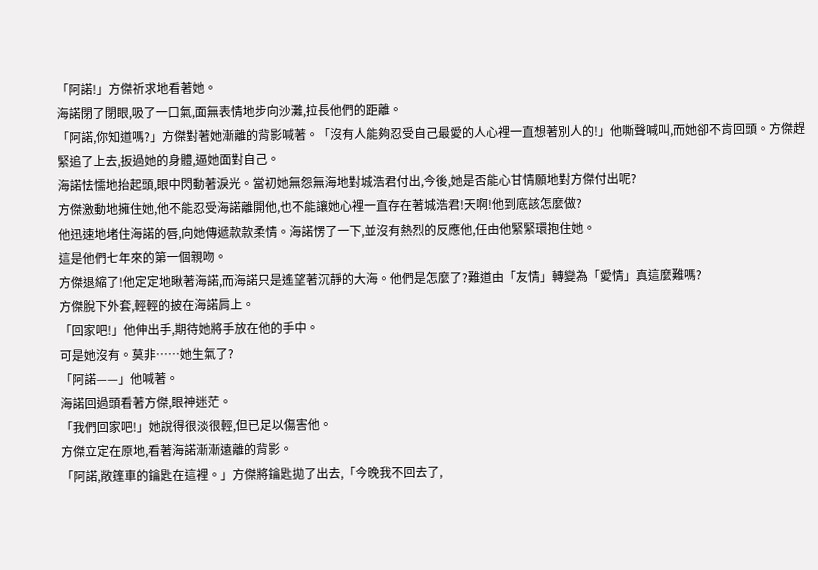「阿諾!」方傑祈求地看著她。
海諾閉了閉眼,吸了一口氣,面無表情地步向沙灘,拉長他們的距離。
「阿諾,你知道嗎?」方傑對著她漸離的背影喊著。「沒有人能夠忍受自己最愛的人心裡一直想著別人的!」他嘶聲喊叫,而她卻不肯回頭。方傑趕緊追了上去,扳過她的身體,逼她面對自己。
海諾怯懦地抬起頭,眼中閃動著淚光。當初她無怨無海地對城浩君付出,今後,她是否能心甘情願地對方傑付出呢?
方傑激動地擁住她,他不能忍受海諾離開他,也不能讓她心裡一直存在著城浩君!天啊!他到底該怎麼做?
他迅速地堵住海諾的唇,向她傳遞款款柔情。海諾愣了一下,並沒有熱烈的反應他,任由他緊緊環抱住她。
這是他們七年來的第一個親吻。
方傑退縮了!他定定地瞅著海諾,而海諾只是遙望著沉靜的大海。他們是怎麼了?難道由「友情」轉變為「愛情」真這麼難嗎?
方傑脫下外套,輕輕的披在海諾肩上。
「回家吧!」他伸出手,期待她將手放在他的手中。
可是她沒有。莫非……她生氣了?
「阿諾——」他喊著。
海諾回過頭看著方傑,眼神迷茫。
「我們回家吧!」她說得很淡很輕,但已足以傷害他。
方傑立定在原地,看著海諾漸漸遠離的背影。
「阿諾,敞篷車的鑰匙在這裡。」方傑將鑰匙拋了出去,「今晚我不回去了,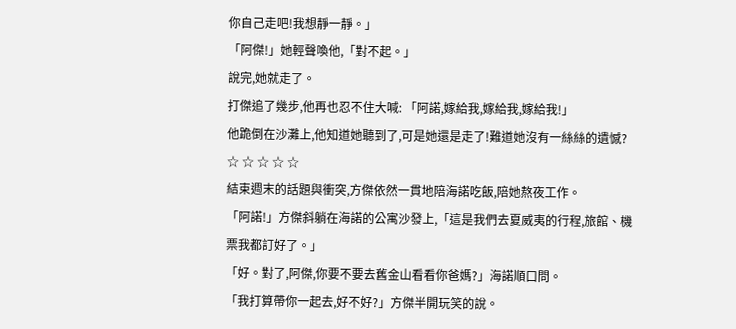你自己走吧!我想靜一靜。」
「阿傑!」她輕聲喚他,「對不起。」
說完,她就走了。
打傑追了幾步,他再也忍不住大喊: 「阿諾,嫁給我,嫁給我,嫁給我!」
他跪倒在沙灘上,他知道她聽到了,可是她還是走了!難道她沒有一絲絲的遺憾?
☆ ☆ ☆ ☆ ☆
結束週末的話題與衝突,方傑依然一貫地陪海諾吃飯,陪她熬夜工作。
「阿諾!」方傑斜躺在海諾的公寓沙發上,「這是我們去夏威夷的行程,旅館、機票我都訂好了。」
「好。對了,阿傑,你要不要去舊金山看看你爸媽?」海諾順口問。
「我打算帶你一起去,好不好?」方傑半開玩笑的說。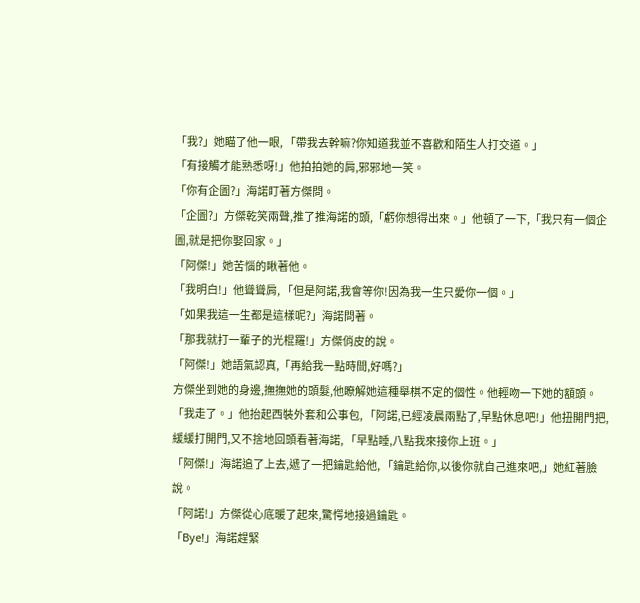「我?」她瞄了他一眼, 「帶我去幹嘛?你知道我並不喜歡和陌生人打交道。」
「有接觸才能熟悉呀!」他拍拍她的肩,邪邪地一笑。
「你有企圖?」海諾盯著方傑問。
「企圖?」方傑乾笑兩聲,推了推海諾的頭,「虧你想得出來。」他頓了一下,「我只有一個企圖,就是把你娶回家。」
「阿傑!」她苦惱的瞅著他。
「我明白!」他聳聳肩, 「但是阿諾,我會等你!因為我一生只愛你一個。」
「如果我這一生都是這樣呢?」海諾問著。
「那我就打一輩子的光棍羅!」方傑俏皮的說。
「阿傑!」她語氣認真,「再給我一點時間,好嗎?」
方傑坐到她的身邊,撫撫她的頭髮,他瞭解她這種舉棋不定的個性。他輕吻一下她的額頭。
「我走了。」他抬起西裝外套和公事包, 「阿諾,已經凌晨兩點了,早點休息吧!」他扭開門把,緩緩打開門,又不捨地回頭看著海諾, 「早點睡,八點我來接你上班。」
「阿傑!」海諾追了上去,遞了一把鑰匙給他, 「鑰匙給你,以後你就自己進來吧,」她紅著臉說。
「阿諾!」方傑從心底暖了起來,驚愕地接過鑰匙。
「Bye!」海諾趕緊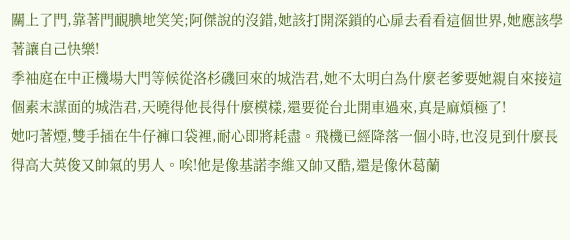關上了門,靠著門靦腆地笑笑;阿傑說的沒錯,她該打開深鎖的心扉去看看這個世界,她應該學著讓自己快樂!
季袖庭在中正機場大門等候從洛杉磯回來的城浩君,她不太明白為什麼老爹要她親自來接這個素末謀面的城浩君,天曉得他長得什麼模樣,還要從台北開車過來,真是麻煩極了!
她叼著煙,雙手插在牛仔褲口袋裡,耐心即將耗盡。飛機已經降落一個小時,也沒見到什麼長得高大英俊又帥氣的男人。唉!他是像基諾李維又帥又酷,還是像休葛蘭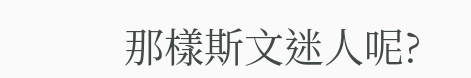那樣斯文迷人呢?